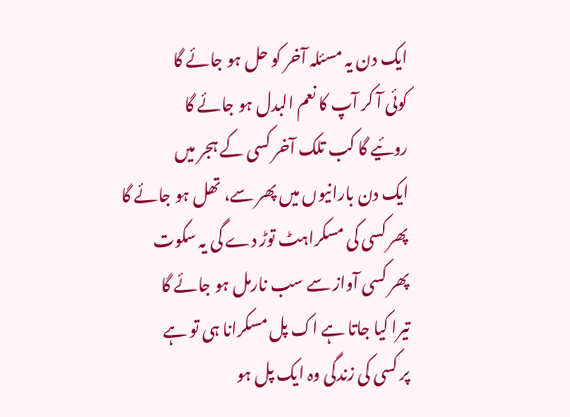ایک دن یہ مسئلہ آخر کو حل ہو جائے گا
کوئی آ کر آپ کا نعم البدل ہو جائے گا
روئیے گا کب تلک آخر کسی کے ہجر میں
ایک دن بارانیوں میں پھر سے، تھل ہو جائے گا
پھر کسی کی مسکراہٹ توڑ دے گی یہ سکوت
پھر کسی آواز سے سب نارمل ہو جائے گا
تیرا کیا جاتا ہے اک پل مسکرانا ہی تو ہے
پر کسی کی زندگی وہ ایک پل ہو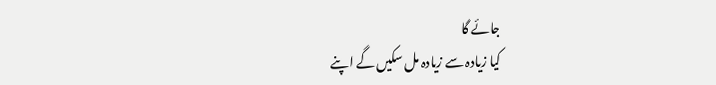جائے گا
کیا زیادہ سے زیادہ مل سکیں گے اپنے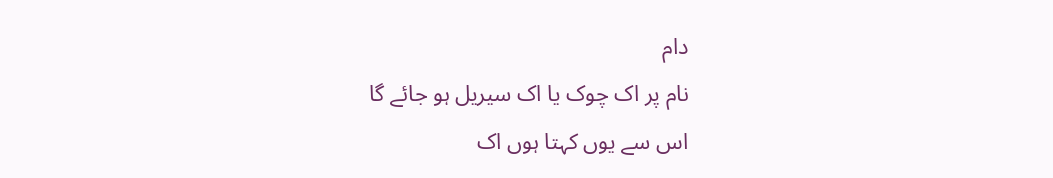دام
نام پر اک چوک یا اک سیریل ہو جائے گا
اس سے یوں کہتا ہوں اک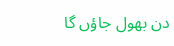دن بھول جاؤں گا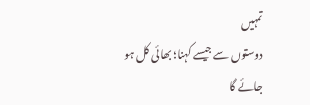تمہیں
دوستوں سے جیسے کہنا؛ بھائی کل ہو جائے گا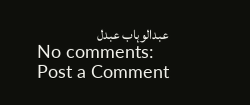عبدالوہاب عبدل
No comments:
Post a Comment